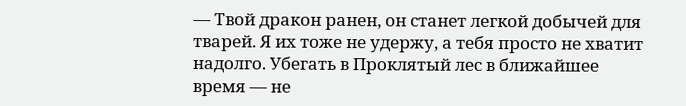— Твой дракон ранен, он станет легкой добычей для тварей. Я их тоже не удержу, а тебя просто не хватит надолго. Убегать в Проклятый лес в ближайшее время — не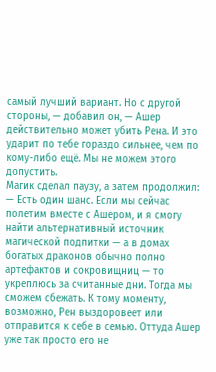самый лучший вариант. Но с другой стороны, — добавил он, — Ашер действительно может убить Рена. И это ударит по тебе гораздо сильнее, чем по кому-либо ещё. Мы не можем этого допустить.
Магик сделал паузу, а затем продолжил:
— Есть один шанс. Если мы сейчас полетим вместе с Ашером, и я смогу найти альтернативный источник магической подпитки — а в домах богатых драконов обычно полно артефактов и сокровищниц — то укреплюсь за считанные дни. Тогда мы сможем сбежать. К тому моменту, возможно, Рен выздоровеет или отправится к себе в семью. Оттуда Ашер уже так просто его не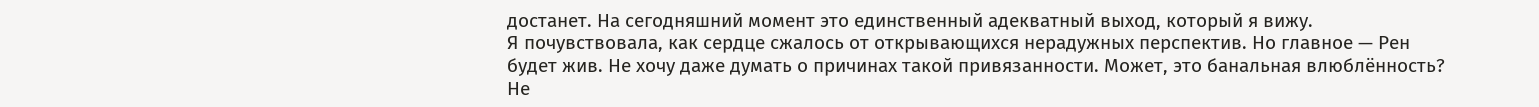достанет. На сегодняшний момент это единственный адекватный выход, который я вижу.
Я почувствовала, как сердце сжалось от открывающихся нерадужных перспектив. Но главное — Рен будет жив. Не хочу даже думать о причинах такой привязанности. Может, это банальная влюблённость? Не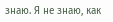знаю. Я не знаю, как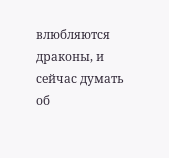влюбляются драконы, и сейчас думать об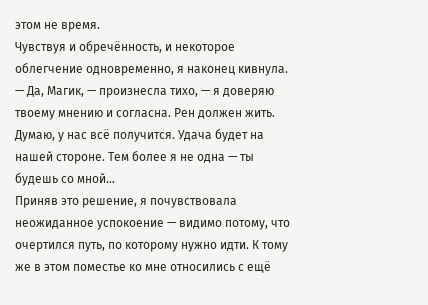этом не время.
Чувствуя и обречённость, и некоторое облегчение одновременно, я наконец кивнула.
— Да, Магик, — произнесла тихо, — я доверяю твоему мнению и согласна. Рен должен жить. Думаю, у нас всё получится. Удача будет на нашей стороне. Тем более я не одна — ты будешь со мной…
Приняв это решение, я почувствовала неожиданное успокоение — видимо потому, что очертился путь, по которому нужно идти. К тому же в этом поместье ко мне относились с ещё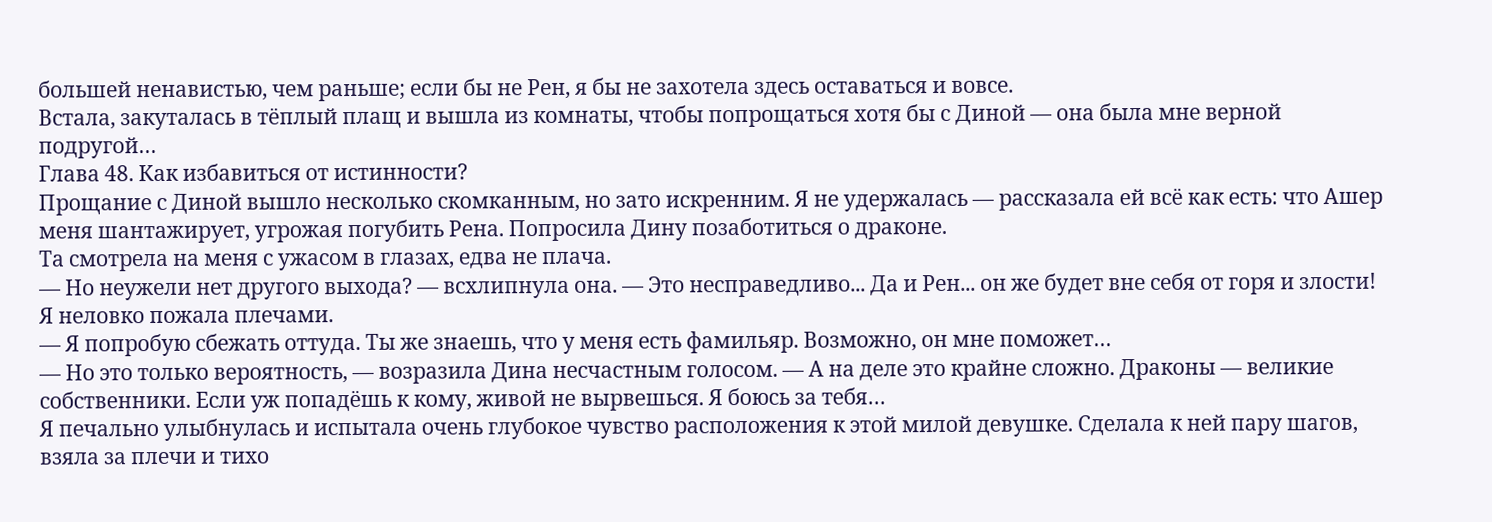большей ненавистью, чем раньше; если бы не Рен, я бы не захотела здесь оставаться и вовсе.
Встала, закуталась в тёплый плащ и вышла из комнаты, чтобы попрощаться хотя бы с Диной — она была мне верной подругой…
Глава 48. Как избавиться от истинности?
Прощание с Диной вышло несколько скомканным, но зато искренним. Я не удержалась — рассказала ей всё как есть: что Ашер меня шантажирует, угрожая погубить Рена. Попросила Дину позаботиться о драконе.
Та смотрела на меня с ужасом в глазах, едва не плача.
— Но неужели нет другого выхода? — всхлипнула она. — Это несправедливо... Да и Рен... он же будет вне себя от горя и злости!
Я неловко пожала плечами.
— Я попробую сбежать оттуда. Ты же знаешь, что у меня есть фамильяр. Возможно, он мне поможет…
— Но это только вероятность, — возразила Дина несчастным голосом. — А на деле это крайне сложно. Драконы — великие собственники. Если уж попадёшь к кому, живой не вырвешься. Я боюсь за тебя…
Я печально улыбнулась и испытала очень глубокое чувство расположения к этой милой девушке. Сделала к ней пару шагов, взяла за плечи и тихо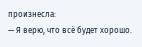произнесла:
— Я верю, что всё будет хорошо.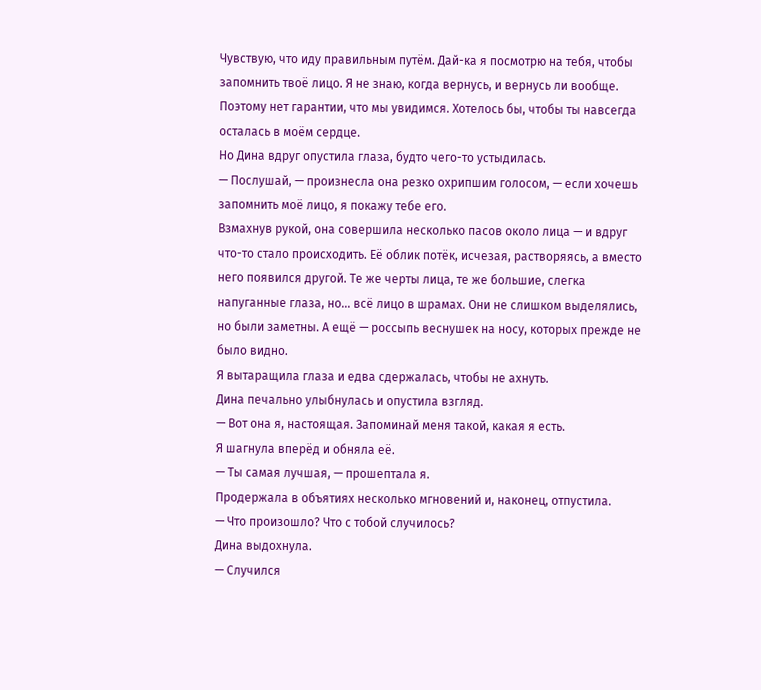Чувствую, что иду правильным путём. Дай-ка я посмотрю на тебя, чтобы запомнить твоё лицо. Я не знаю, когда вернусь, и вернусь ли вообще. Поэтому нет гарантии, что мы увидимся. Хотелось бы, чтобы ты навсегда осталась в моём сердце.
Но Дина вдруг опустила глаза, будто чего-то устыдилась.
— Послушай, — произнесла она резко охрипшим голосом, — если хочешь запомнить моё лицо, я покажу тебе его.
Взмахнув рукой, она совершила несколько пасов около лица — и вдруг что-то стало происходить. Её облик потёк, исчезая, растворяясь, а вместо него появился другой. Те же черты лица, те же большие, слегка напуганные глаза, но... всё лицо в шрамах. Они не слишком выделялись, но были заметны. А ещё — россыпь веснушек на носу, которых прежде не было видно.
Я вытаращила глаза и едва сдержалась, чтобы не ахнуть.
Дина печально улыбнулась и опустила взгляд.
— Вот она я, настоящая. Запоминай меня такой, какая я есть.
Я шагнула вперёд и обняла её.
— Ты самая лучшая, — прошептала я.
Продержала в объятиях несколько мгновений и, наконец, отпустила.
— Что произошло? Что с тобой случилось?
Дина выдохнула.
— Случился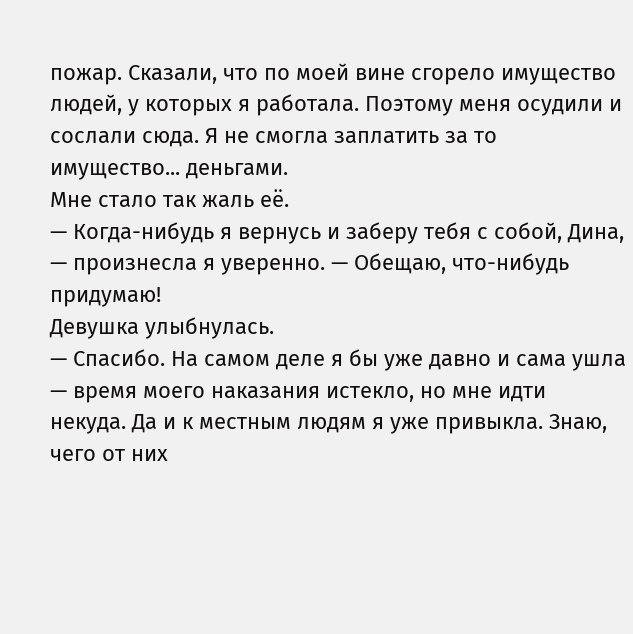пожар. Сказали, что по моей вине сгорело имущество людей, у которых я работала. Поэтому меня осудили и сослали сюда. Я не смогла заплатить за то имущество... деньгами.
Мне стало так жаль её.
— Когда-нибудь я вернусь и заберу тебя с собой, Дина, — произнесла я уверенно. — Обещаю, что-нибудь придумаю!
Девушка улыбнулась.
— Спасибо. На самом деле я бы уже давно и сама ушла — время моего наказания истекло, но мне идти некуда. Да и к местным людям я уже привыкла. Знаю, чего от них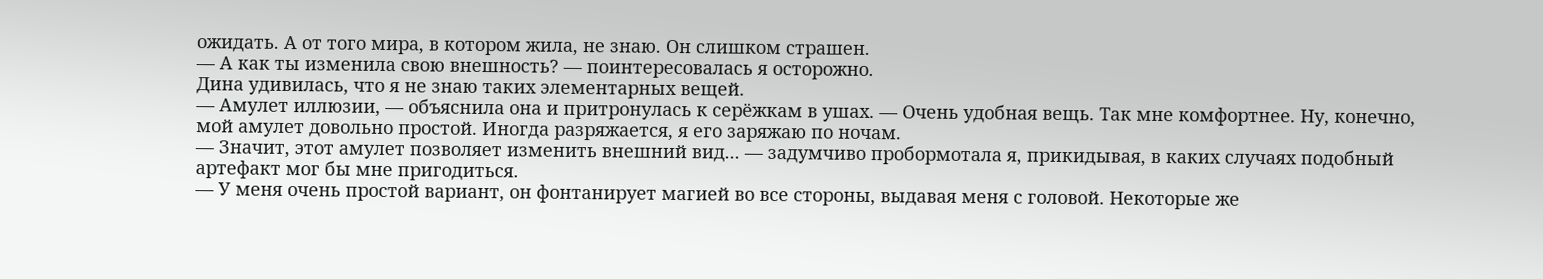ожидать. А от того мира, в котором жила, не знаю. Он слишком страшен.
— А как ты изменила свою внешность? — поинтересовалась я осторожно.
Дина удивилась, что я не знаю таких элементарных вещей.
— Амулет иллюзии, — объяснила она и притронулась к серёжкам в ушах. — Очень удобная вещь. Так мне комфортнее. Ну, конечно, мой амулет довольно простой. Иногда разряжается, я его заряжаю по ночам.
— Значит, этот амулет позволяет изменить внешний вид... — задумчиво пробормотала я, прикидывая, в каких случаях подобный артефакт мог бы мне пригодиться.
— У меня очень простой вариант, он фонтанирует магией во все стороны, выдавая меня с головой. Некоторые же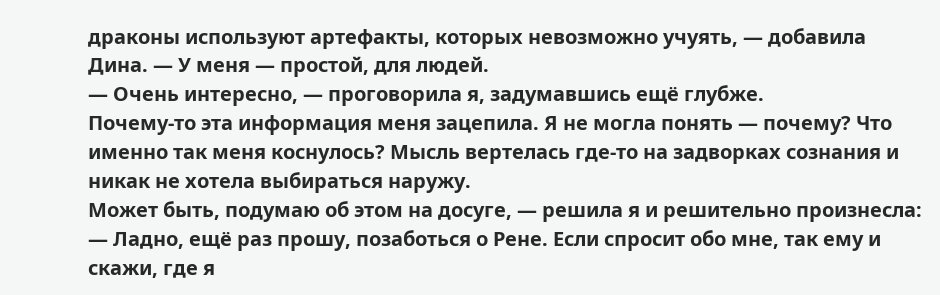драконы используют артефакты, которых невозможно учуять, — добавила Дина. — У меня — простой, для людей.
— Очень интересно, — проговорила я, задумавшись ещё глубже.
Почему-то эта информация меня зацепила. Я не могла понять — почему? Что именно так меня коснулось? Мысль вертелась где-то на задворках сознания и никак не хотела выбираться наружу.
Может быть, подумаю об этом на досуге, — решила я и решительно произнесла:
— Ладно, ещё раз прошу, позаботься о Рене. Если спросит обо мне, так ему и скажи, где я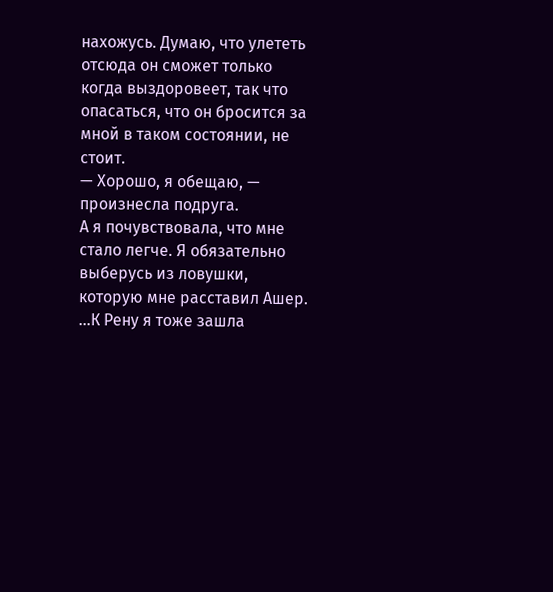нахожусь. Думаю, что улететь отсюда он сможет только когда выздоровеет, так что опасаться, что он бросится за мной в таком состоянии, не стоит.
— Хорошо, я обещаю, — произнесла подруга.
А я почувствовала, что мне стало легче. Я обязательно выберусь из ловушки, которую мне расставил Ашер.
…К Рену я тоже зашла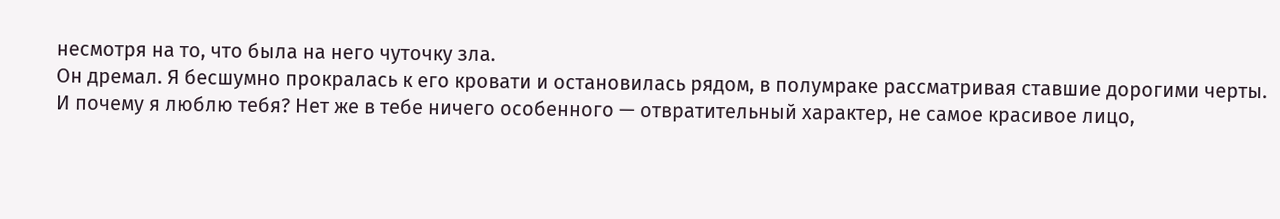несмотря на то, что была на него чуточку зла.
Он дремал. Я бесшумно прокралась к его кровати и остановилась рядом, в полумраке рассматривая ставшие дорогими черты.
И почему я люблю тебя? Нет же в тебе ничего особенного — отвратительный характер, не самое красивое лицо,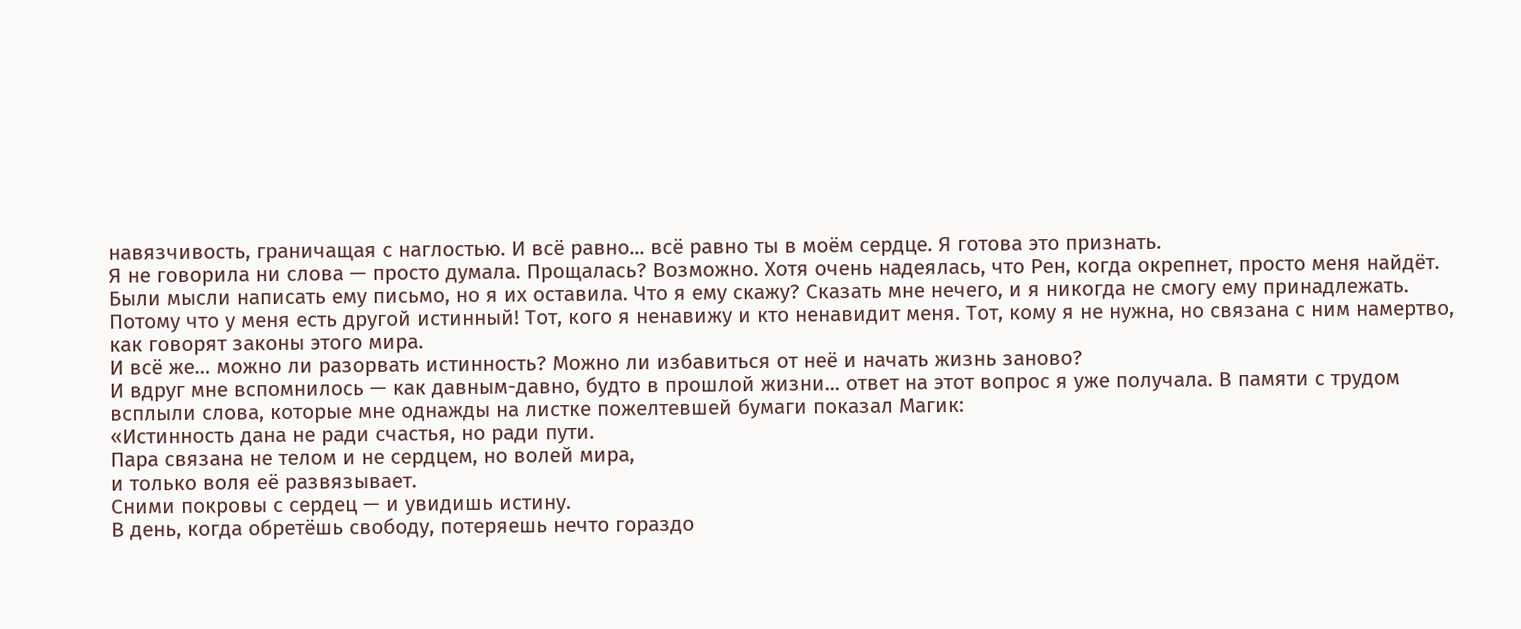навязчивость, граничащая с наглостью. И всё равно... всё равно ты в моём сердце. Я готова это признать.
Я не говорила ни слова — просто думала. Прощалась? Возможно. Хотя очень надеялась, что Рен, когда окрепнет, просто меня найдёт.
Были мысли написать ему письмо, но я их оставила. Что я ему скажу? Сказать мне нечего, и я никогда не смогу ему принадлежать.
Потому что у меня есть другой истинный! Тот, кого я ненавижу и кто ненавидит меня. Тот, кому я не нужна, но связана с ним намертво, как говорят законы этого мира.
И всё же… можно ли разорвать истинность? Можно ли избавиться от неё и начать жизнь заново?
И вдруг мне вспомнилось — как давным-давно, будто в прошлой жизни... ответ на этот вопрос я уже получала. В памяти с трудом всплыли слова, которые мне однажды на листке пожелтевшей бумаги показал Магик:
«Истинность дана не ради счастья, но ради пути.
Пара связана не телом и не сердцем, но волей мира,
и только воля её развязывает.
Сними покровы с сердец — и увидишь истину.
В день, когда обретёшь свободу, потеряешь нечто гораздо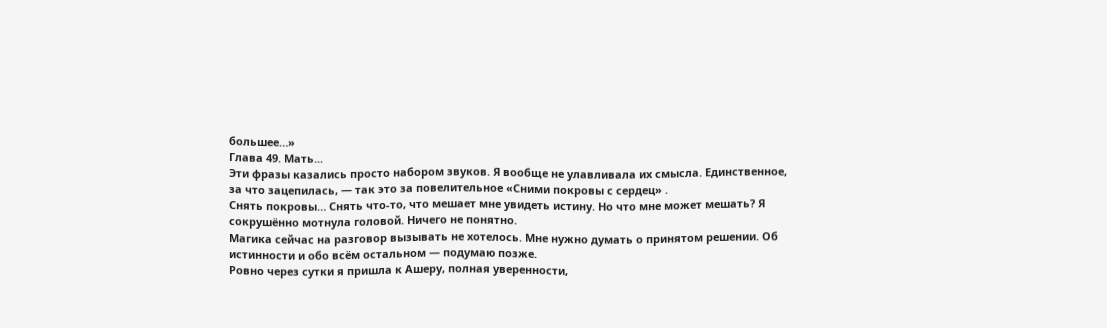большее…»
Глава 49. Мать...
Эти фразы казались просто набором звуков. Я вообще не улавливала их смысла. Единственное, за что зацепилась, — так это за повелительное «Сними покровы с сердец» .
Снять покровы… Снять что-то, что мешает мне увидеть истину. Но что мне может мешать? Я сокрушённо мотнула головой. Ничего не понятно.
Магика сейчас на разговор вызывать не хотелось. Мне нужно думать о принятом решении. Об истинности и обо всём остальном — подумаю позже.
Ровно через сутки я пришла к Ашеру, полная уверенности,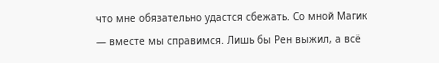что мне обязательно удастся сбежать. Со мной Магик — вместе мы справимся. Лишь бы Рен выжил, а всё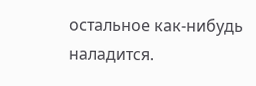остальное как-нибудь наладится.